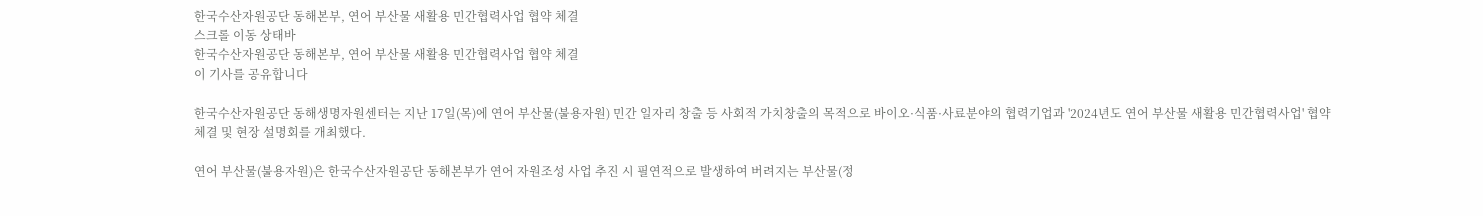한국수산자원공단 동해본부, 연어 부산물 새활용 민간협력사업 협약 체결
스크롤 이동 상태바
한국수산자원공단 동해본부, 연어 부산물 새활용 민간협력사업 협약 체결
이 기사를 공유합니다

한국수산자원공단 동해생명자원센터는 지난 17일(목)에 연어 부산물(불용자원) 민간 일자리 창출 등 사회적 가치창출의 목적으로 바이오·식품·사료분야의 협력기업과 '2024년도 연어 부산물 새활용 민간협력사업' 협약체결 및 현장 설명회를 개최했다.

연어 부산물(불용자원)은 한국수산자원공단 동해본부가 연어 자원조성 사업 추진 시 필연적으로 발생하여 버려지는 부산물(정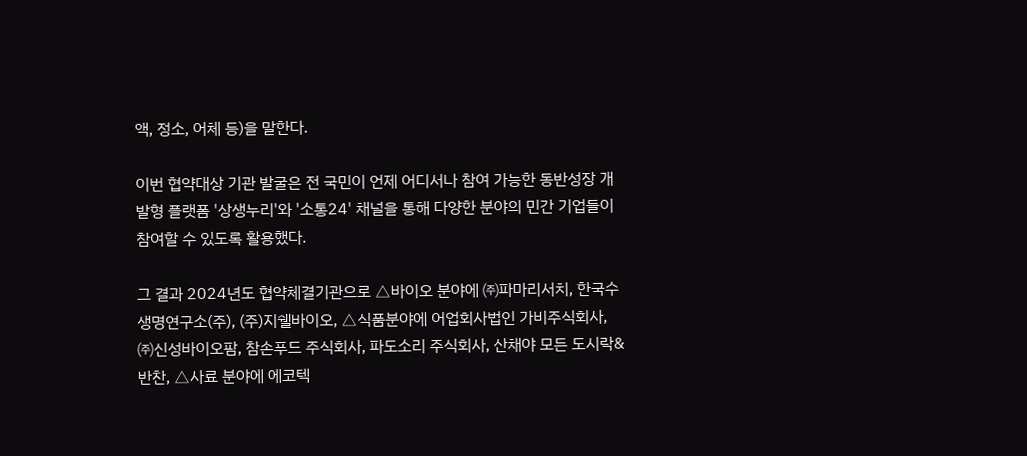액, 정소, 어체 등)을 말한다.

이번 협약대상 기관 발굴은 전 국민이 언제 어디서나 참여 가능한 동반성장 개발형 플랫폼 '상생누리'와 '소통24' 채널을 통해 다양한 분야의 민간 기업들이 참여할 수 있도록 활용했다.

그 결과 2024년도 협약체결기관으로 △바이오 분야에 ㈜파마리서치, 한국수생명연구소(주), (주)지쉘바이오, △식품분야에 어업회사법인 가비주식회사, ㈜신성바이오팜, 참손푸드 주식회사, 파도소리 주식회사, 산채야 모든 도시락&반찬, △사료 분야에 에코텍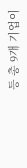등 총 9개 기업이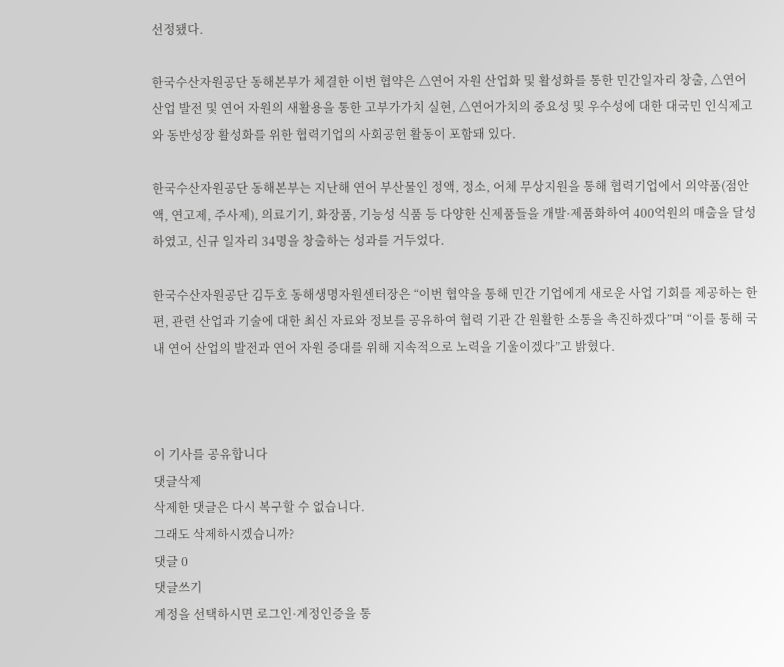선정됐다.

한국수산자원공단 동해본부가 체결한 이번 협약은 △연어 자원 산업화 및 활성화를 통한 민간일자리 창출, △연어 산업 발전 및 연어 자원의 새활용을 통한 고부가가치 실현, △연어가치의 중요성 및 우수성에 대한 대국민 인식제고와 동반성장 활성화를 위한 협력기업의 사회공헌 활동이 포함돼 있다.

한국수산자원공단 동해본부는 지난해 연어 부산물인 정액, 정소, 어체 무상지원을 통해 협력기업에서 의약품(점안액, 연고제, 주사제), 의료기기, 화장품, 기능성 식품 등 다양한 신제품들을 개발·제품화하여 400억원의 매출을 달성하였고, 신규 일자리 34명을 창출하는 성과를 거두었다.

한국수산자원공단 김두호 동해생명자원센터장은 “이번 협약을 통해 민간 기업에게 새로운 사업 기회를 제공하는 한편, 관련 산업과 기술에 대한 최신 자료와 정보를 공유하여 협력 기관 간 원활한 소통을 촉진하겠다”며 “이를 통해 국내 연어 산업의 발전과 연어 자원 증대를 위해 지속적으로 노력을 기울이겠다”고 밝혔다.



이 기사를 공유합니다
댓글삭제
삭제한 댓글은 다시 복구할 수 없습니다.
그래도 삭제하시겠습니까?
댓글 0
댓글쓰기
계정을 선택하시면 로그인·계정인증을 통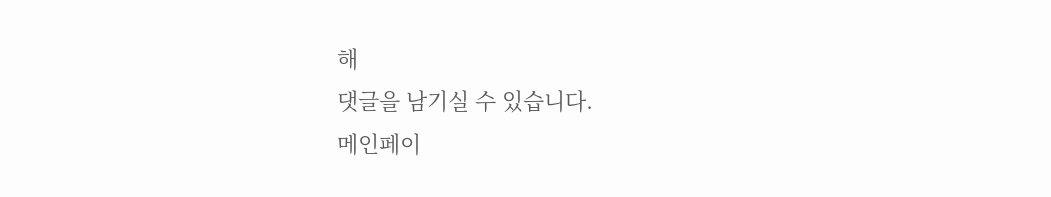해
댓글을 남기실 수 있습니다.
메인페이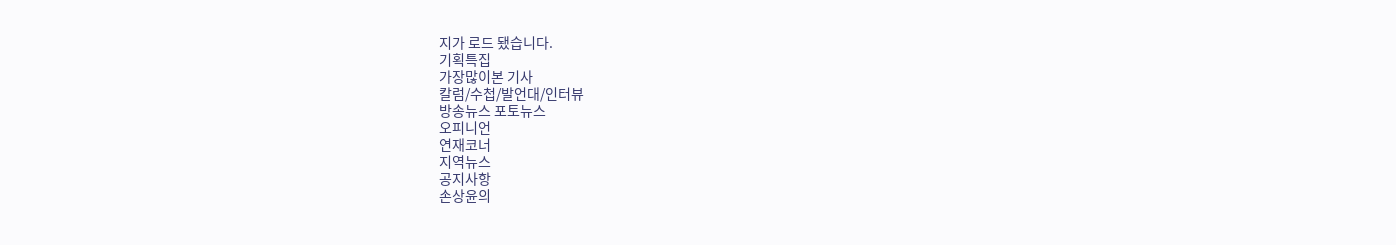지가 로드 됐습니다.
기획특집
가장많이본 기사
칼럼/수첩/발언대/인터뷰
방송뉴스 포토뉴스
오피니언
연재코너
지역뉴스
공지사항
손상윤의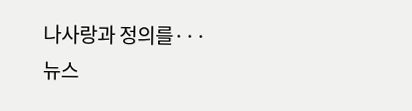나사랑과 정의를···
뉴스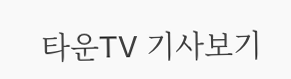타운TV 기사보기